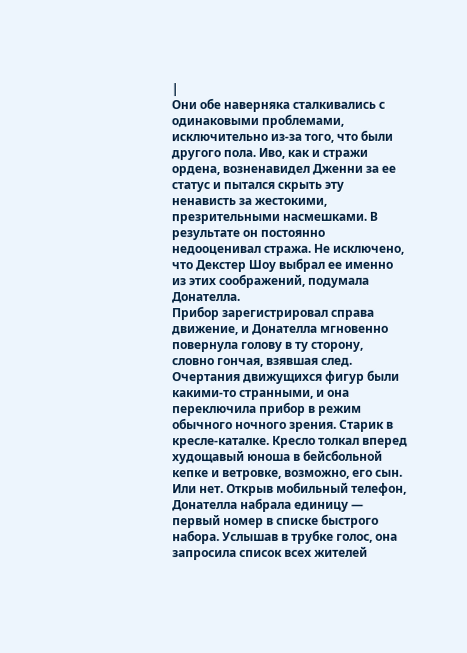|
Они обе наверняка сталкивались с одинаковыми проблемами, исключительно из-за того, что были другого пола. Иво, как и стражи ордена, возненавидел Дженни за ее статус и пытался скрыть эту ненависть за жестокими, презрительными насмешками. В результате он постоянно недооценивал стража. Не исключено, что Декстер Шоу выбрал ее именно из этих соображений, подумала Донателла.
Прибор зарегистрировал справа движение, и Донателла мгновенно повернула голову в ту сторону, словно гончая, взявшая след. Очертания движущихся фигур были какими-то странными, и она переключила прибор в режим обычного ночного зрения. Старик в кресле-каталке. Кресло толкал вперед худощавый юноша в бейсбольной кепке и ветровке, возможно, его сын. Или нет. Открыв мобильный телефон, Донателла набрала единицу — первый номер в списке быстрого набора. Услышав в трубке голос, она запросила список всех жителей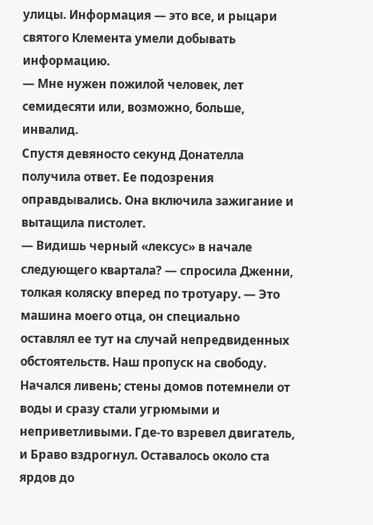улицы. Информация — это все, и рыцари святого Клемента умели добывать информацию.
— Мне нужен пожилой человек, лет семидесяти или, возможно, больше, инвалид.
Спустя девяносто секунд Донателла получила ответ. Ее подозрения оправдывались. Она включила зажигание и вытащила пистолет.
— Видишь черный «лексус» в начале следующего квартала? — спросила Дженни, толкая коляску вперед по тротуару. — Это машина моего отца, он специально оставлял ее тут на случай непредвиденных обстоятельств. Наш пропуск на свободу.
Начался ливень; стены домов потемнели от воды и сразу стали угрюмыми и неприветливыми. Где-то взревел двигатель, и Браво вздрогнул. Оставалось около ста ярдов до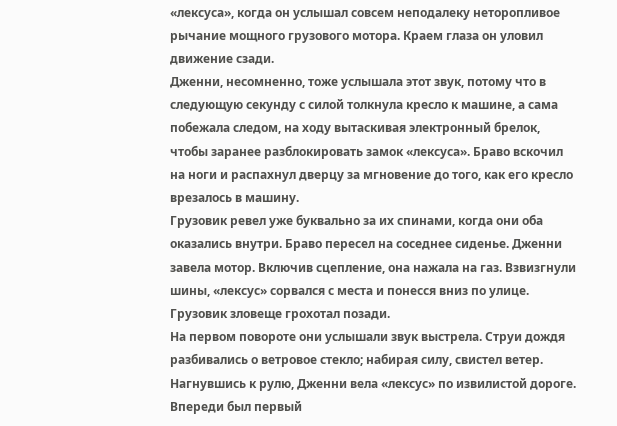«лексуса», когда он услышал совсем неподалеку неторопливое рычание мощного грузового мотора. Краем глаза он уловил движение сзади.
Дженни, несомненно, тоже услышала этот звук, потому что в следующую секунду с силой толкнула кресло к машине, а сама побежала следом, на ходу вытаскивая электронный брелок, чтобы заранее разблокировать замок «лексуса». Браво вскочил на ноги и распахнул дверцу за мгновение до того, как его кресло врезалось в машину.
Грузовик ревел уже буквально за их спинами, когда они оба оказались внутри. Браво пересел на соседнее сиденье. Дженни завела мотор. Включив сцепление, она нажала на газ. Взвизгнули шины, «лексус» сорвался с места и понесся вниз по улице. Грузовик зловеще грохотал позади.
На первом повороте они услышали звук выстрела. Струи дождя разбивались о ветровое стекло; набирая силу, свистел ветер.
Нагнувшись к рулю, Дженни вела «лексус» по извилистой дороге. Впереди был первый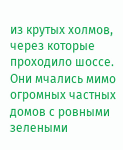из крутых холмов, через которые проходило шоссе. Они мчались мимо огромных частных домов с ровными зелеными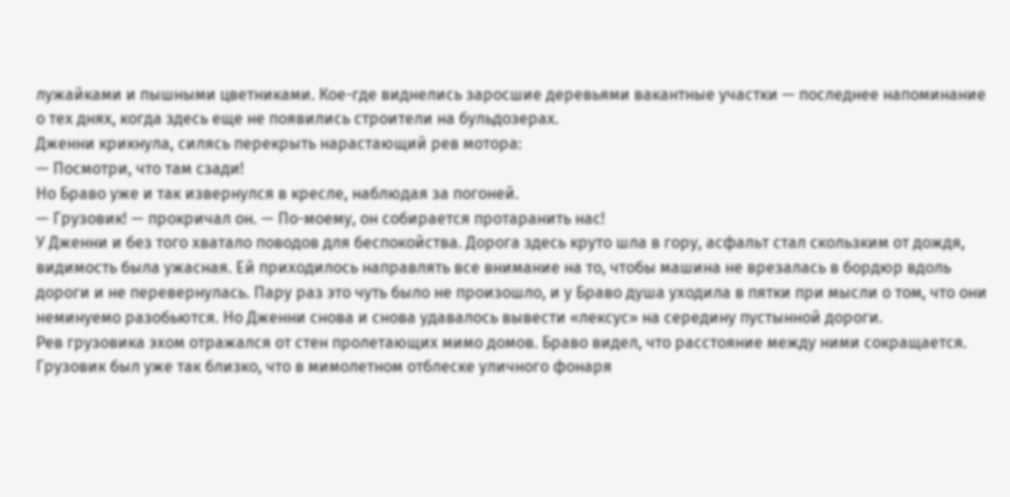лужайками и пышными цветниками. Кое-где виднелись заросшие деревьями вакантные участки — последнее напоминание о тех днях, когда здесь еще не появились строители на бульдозерах.
Дженни крикнула, силясь перекрыть нарастающий рев мотора:
— Посмотри, что там сзади!
Но Браво уже и так извернулся в кресле, наблюдая за погоней.
— Грузовик! — прокричал он. — По-моему, он собирается протаранить нас!
У Дженни и без того хватало поводов для беспокойства. Дорога здесь круто шла в гору, асфальт стал скользким от дождя, видимость была ужасная. Ей приходилось направлять все внимание на то, чтобы машина не врезалась в бордюр вдоль дороги и не перевернулась. Пару раз это чуть было не произошло, и у Браво душа уходила в пятки при мысли о том, что они неминуемо разобьются. Но Дженни снова и снова удавалось вывести «лексус» на середину пустынной дороги.
Рев грузовика эхом отражался от стен пролетающих мимо домов. Браво видел, что расстояние между ними сокращается. Грузовик был уже так близко, что в мимолетном отблеске уличного фонаря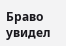Браво увидел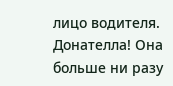лицо водителя. Донателла! Она больше ни разу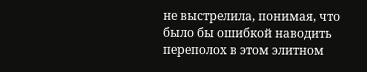не выстрелила, понимая, что было бы ошибкой наводить переполох в этом элитном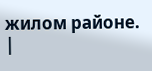жилом районе. |